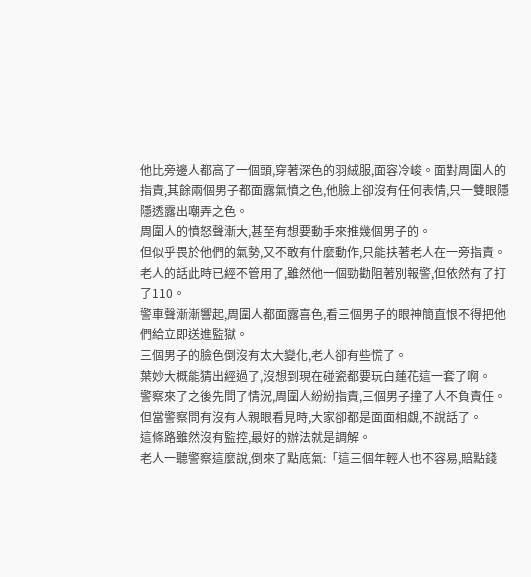他比旁邊人都高了一個頭,穿著深色的羽絨服,面容冷峻。面對周圍人的指責,其餘兩個男子都面露氣憤之色,他臉上卻沒有任何表情,只一雙眼隱隱透露出嘲弄之色。
周圍人的憤怒聲漸大,甚至有想要動手來推幾個男子的。
但似乎畏於他們的氣勢,又不敢有什麼動作,只能扶著老人在一旁指責。
老人的話此時已經不管用了,雖然他一個勁勸阻著別報警,但依然有了打了110。
警車聲漸漸響起,周圍人都面露喜色,看三個男子的眼神簡直恨不得把他們給立即送進監獄。
三個男子的臉色倒沒有太大變化,老人卻有些慌了。
葉妙大概能猜出經過了,沒想到現在碰瓷都要玩白蓮花這一套了啊。
警察來了之後先問了情況,周圍人紛紛指責,三個男子撞了人不負責任。
但當警察問有沒有人親眼看見時,大家卻都是面面相覷,不說話了。
這條路雖然沒有監控,最好的辦法就是調解。
老人一聽警察這麼說,倒來了點底氣:「這三個年輕人也不容易,賠點錢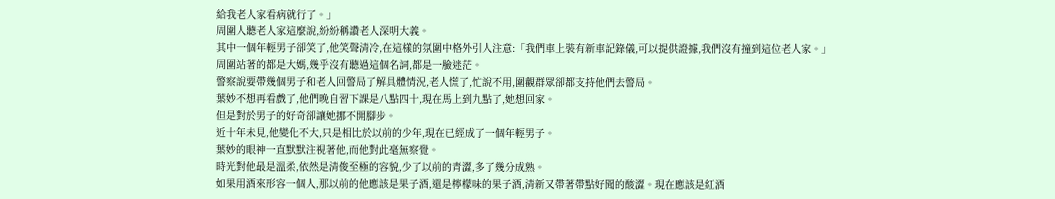給我老人家看病就行了。」
周圍人聽老人家這麼說,紛紛稱讚老人深明大義。
其中一個年輕男子卻笑了,他笑聲清冷,在這樣的氛圍中格外引人注意:「我們車上裝有新車記錄儀,可以提供證據,我們沒有撞到這位老人家。」
周圍站著的都是大媽,幾乎沒有聽過這個名詞,都是一臉迷茫。
警察說要帶幾個男子和老人回警局了解具體情況,老人慌了,忙說不用,圍觀群眾卻都支持他們去警局。
葉妙不想再看戲了,他們晚自習下課是八點四十,現在馬上到九點了,她想回家。
但是對於男子的好奇卻讓她挪不開腳步。
近十年未見,他變化不大,只是相比於以前的少年,現在已經成了一個年輕男子。
葉妙的眼神一直默默注視著他,而他對此毫無察覺。
時光對他最是溫柔,依然是清俊至極的容貌,少了以前的青澀,多了幾分成熟。
如果用酒來形容一個人,那以前的他應該是果子酒,還是檸檬味的果子酒,清新又帶著帶點好聞的酸澀。現在應該是紅酒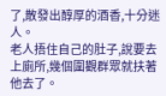了,散發出醇厚的酒香,十分迷人。
老人捂住自己的肚子,說要去上廁所,幾個圍觀群眾就扶著他去了。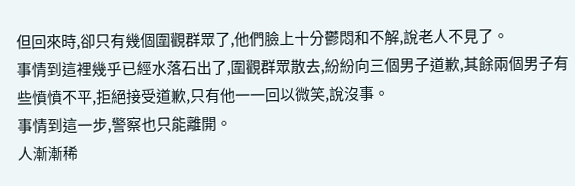但回來時,卻只有幾個圍觀群眾了,他們臉上十分鬱悶和不解,說老人不見了。
事情到這裡幾乎已經水落石出了,圍觀群眾散去,紛紛向三個男子道歉,其餘兩個男子有些憤憤不平,拒絕接受道歉,只有他一一回以微笑,說沒事。
事情到這一步,警察也只能離開。
人漸漸稀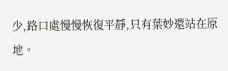少,路口處慢慢恢復平靜,只有葉妙還站在原地。